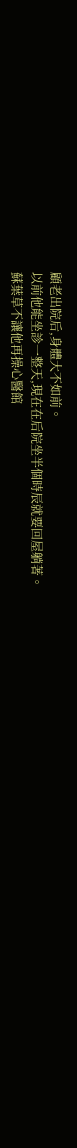顧老出院后,身體大不如前。
以前他能坐診一整天,現在在后院坐半個時辰就要回屋躺著。
蘇葉草不讓他再操心醫館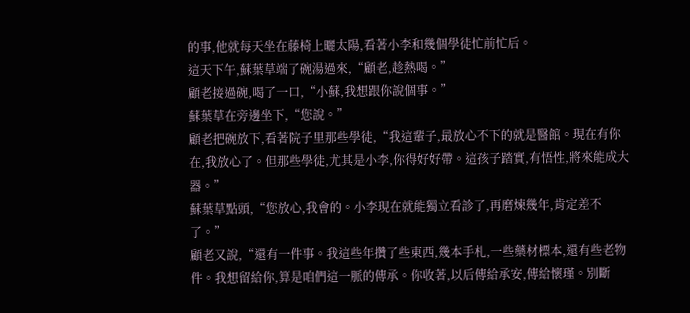的事,他就每天坐在藤椅上曬太陽,看著小李和幾個學徒忙前忙后。
這天下午,蘇葉草端了碗湯過來,“顧老,趁熱喝。”
顧老接過碗,喝了一口,“小蘇,我想跟你說個事。”
蘇葉草在旁邊坐下,“您說。”
顧老把碗放下,看著院子里那些學徒,“我這輩子,最放心不下的就是醫館。現在有你在,我放心了。但那些學徒,尤其是小李,你得好好帶。這孩子踏實,有悟性,將來能成大器。”
蘇葉草點頭,“您放心,我會的。小李現在就能獨立看診了,再磨煉幾年,肯定差不了。”
顧老又說,“還有一件事。我這些年攢了些東西,幾本手札,一些藥材標本,還有些老物件。我想留給你,算是咱們這一脈的傳承。你收著,以后傳給承安,傳給懷瑾。別斷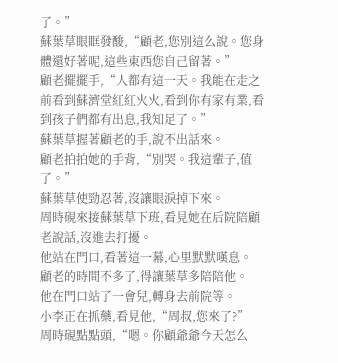了。”
蘇葉草眼眶發酸,“顧老,您別這么說。您身體還好著呢,這些東西您自己留著。”
顧老擺擺手,“人都有這一天。我能在走之前看到蘇濟堂紅紅火火,看到你有家有業,看到孩子們都有出息,我知足了。”
蘇葉草握著顧老的手,說不出話來。
顧老拍拍她的手背,“別哭。我這輩子,值了。”
蘇葉草使勁忍著,沒讓眼淚掉下來。
周時硯來接蘇葉草下班,看見她在后院陪顧老說話,沒進去打擾。
他站在門口,看著這一幕,心里默默嘆息。
顧老的時間不多了,得讓葉草多陪陪他。
他在門口站了一會兒,轉身去前院等。
小李正在抓藥,看見他,“周叔,您來了?”
周時硯點點頭,“嗯。你顧爺爺今天怎么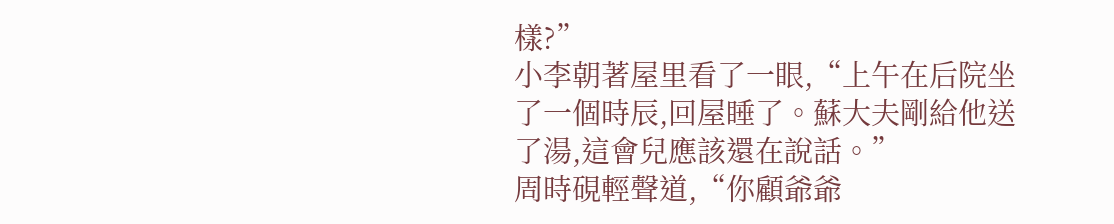樣?”
小李朝著屋里看了一眼,“上午在后院坐了一個時辰,回屋睡了。蘇大夫剛給他送了湯,這會兒應該還在說話。”
周時硯輕聲道,“你顧爺爺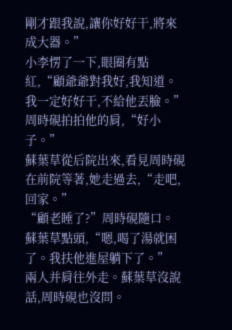剛才跟我說,讓你好好干,將來成大器。”
小李愣了一下,眼圈有點紅,“顧爺爺對我好,我知道。我一定好好干,不給他丟臉。”
周時硯拍拍他的肩,“好小子。”
蘇葉草從后院出來,看見周時硯在前院等著,她走過去,“走吧,回家。”
“顧老睡了?”周時硯隨口。
蘇葉草點頭,“嗯,喝了湯就困了。我扶他進屋躺下了。”
兩人并肩往外走。蘇葉草沒說話,周時硯也沒問。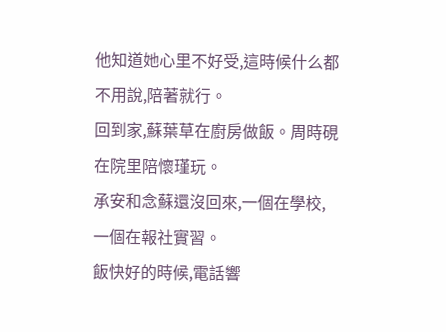他知道她心里不好受,這時候什么都不用說,陪著就行。
回到家,蘇葉草在廚房做飯。周時硯在院里陪懷瑾玩。
承安和念蘇還沒回來,一個在學校,一個在報社實習。
飯快好的時候,電話響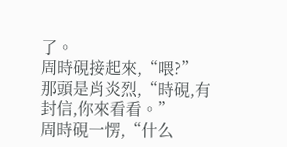了。
周時硯接起來,“喂?”
那頭是肖炎烈,“時硯,有封信,你來看看。”
周時硯一愣,“什么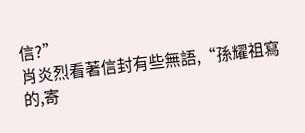信?”
肖炎烈看著信封有些無語,“孫耀祖寫的,寄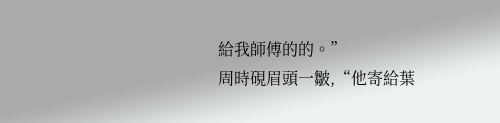給我師傅的的。”
周時硯眉頭一皺,“他寄給葉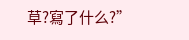草?寫了什么?”